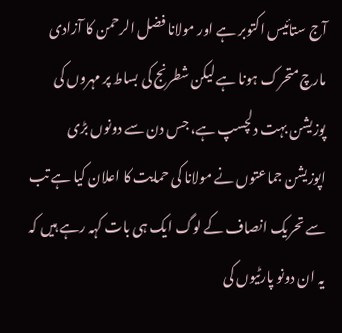آج ستائیس اکتوبر ہے اور مولانا فضل الرحمن کا آزادی مارچ متحرک ہونا ہے لیکن شطرنج کی بساط پر مہروں کی پوزیشن بہت دلچسپ ہے، جس دن سے دونوں بڑی اپوزیشن جماعتوں نے مولانا کی حمایت کا اعلان کیا ہے تب سے تحریک انصاف کے لوگ ایک ہی بات کہہ رہے ہیں کہ یہ ان دونو پارٹیوں کی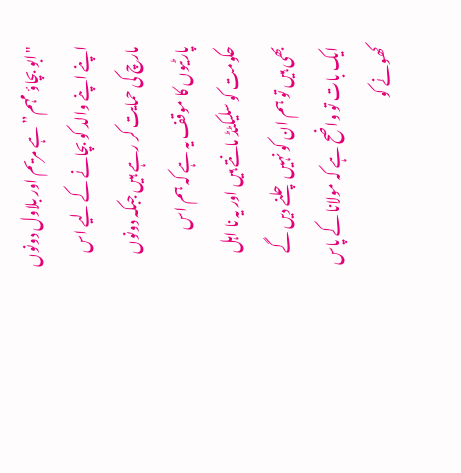"ابو بچاؤ مہم” ہے مریم اور بلاول دونوں اپنے اپنے والد کو بچانے کے لیے اس مارچ کی حمایت کر رہے ہیں جبکہ دونوں پارٹیوں کا موقف یہ ہے کہ ہم اس حکومت کو سلیکٹڈ مانتے ہیں اور یہ نا اہل بھی ہیں تو ہم ان کو نہیں چلنے دیں گے
ایک بات تو واضح ہے کہ مولانا کے پاس کھونے کو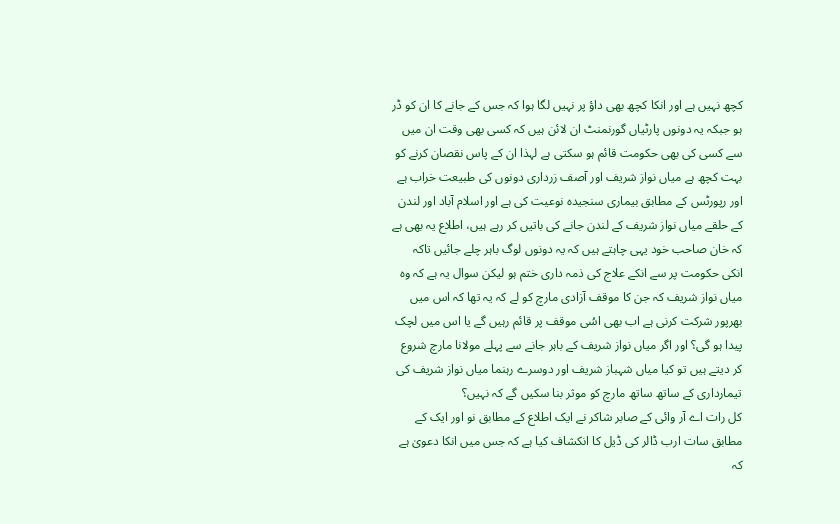کچھ نہیں ہے اور انکا کچھ بھی داؤ پر نہیں لگا ہوا کہ جس کے جانے کا ان کو ڈر ہو جبکہ یہ دونوں پارٹیاں گورنمنٹ ان لائن ہیں کہ کسی بھی وقت ان میں سے کسی کی بھی حکومت قائم ہو سکتی ہے لہذا ان کے پاس نقصان کرنے کو بہت کچھ ہے میاں نواز شریف اور آصف زرداری دونوں کی طبیعت خراب ہے اور رپورٹس کے مطابق بیماری سنجیدہ نوعیت کی ہے اور اسلام آباد اور لندن کے حلقے میاں نواز شریف کے لندن جانے کی باتیں کر رہے ہیں، اطلاع یہ بھی ہے کہ خان صاحب خود یہی چاہتے ہیں کہ یہ دونوں لوگ باہر چلے جائیں تاکہ انکی حکومت پر سے انکے علاج کی ذمہ داری ختم ہو لیکن سوال یہ ہے کہ وہ میاں نواز شریف کہ جن کا موقف آزادی مارچ کو لے کہ یہ تھا کہ اس میں بھرپور شرکت کرنی ہے اب بھی اسُی موقف پر قائم رہیں گے یا اس میں لچک پیدا ہو گی؟ اور اگر میاں نواز شریف کے باہر جانے سے پہلے مولانا مارچ شروع کر دیتے ہیں تو کیا میاں شہباز شریف اور دوسرے رہنما میاں نواز شریف کی تیمارداری کے ساتھ ساتھ مارچ کو موثر بنا سکیں گے کہ نہیں؟
کل رات اے آر وائی کے صابر شاکر نے ایک اطلاع کے مطابق نو اور ایک کے مطابق سات ارب ڈالر کی ڈیل کا انکشاف کیا ہے کہ جس میں انکا دعویٰ ہے کہ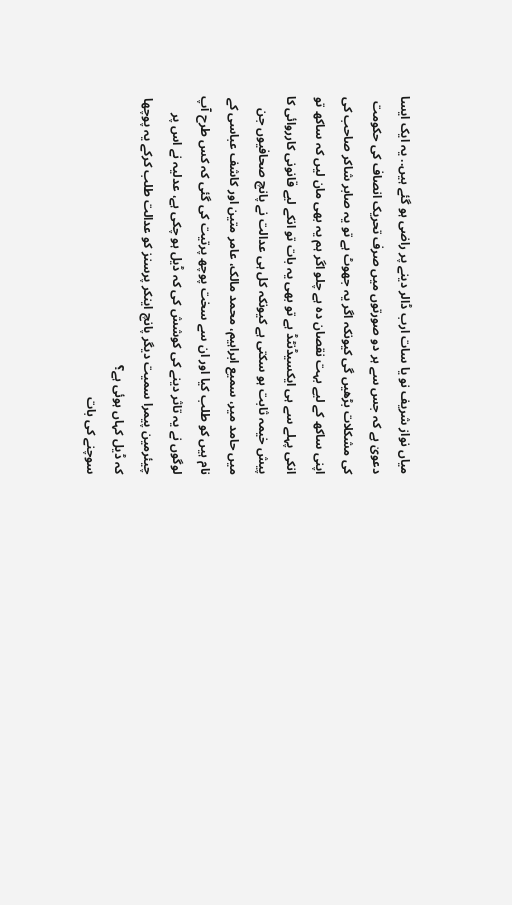میاں نواز شریف نو یا سات ارب ڈالر دینے پر راضی ہو گئے ہیں.. یہ ایک ایسا دعویٰ ہے کہ جس سے ہر دو صورتوں میں صرف تحریک انصاف کی حکومت کی مشکلات بڑھیں گی کیونکہ اگر یہ جھوٹ ہے تو یہ صابر شاکر صاحب کی اپنی ساکھ کے لیے بہت نقصان دہ ہے چلو اگر ہم یہ بھی مان لیں کہ ساکھ تو انکی پہلے سے ہی ایکسیڈنٹڈ ہے تو بھی یہ بات تو انکے لیے قانونی کارروائی کا پیش خیمہ ثابت ہو سکتی ہے کیونکہ کل ہی عدالت نے پانچ صحافیوں جن میں حامد میر، سمیع ابراہیم، محمد مالک، عامر متین اور کاشف عباسی کے نام ہیں کو طلب کیا اور ان سے سخت پوچھ پرتیت کی گئی کہ کس طرح آپ لوگوں نے یہ تاثر دینے کی کوشش کی کہ ڈیل ہو چکی ہے، عدلیہ نے اس پر چیئرمین پیمرا سمیت دیگر پانچ اینکر پرسنز کو عدالت طلب کرکے یہ پوچھا کہ ڈیل کہاں ہوئی ہے؟
سوچنے کی بات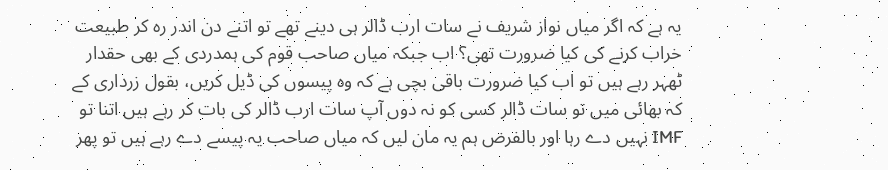یہ ہے کہ اگر میاں نواز شریف نے سات ارب ڈالر ہی دینے تھے تو اتنے دن اندر رہ کر طبیعت خراب کرنے کی کیا ضرورت تھی؟ اب جبکہ میاں صاحب قوم کی ہمدردی کے بھی حقدار ٹھہر رہے ہیں تو اب کیا ضرورت باقی بچی ہے کہ وہ پیسوں کی ڈیل کریں، بقول زرداری کے کہ بھائی میں تو سات ڈالر کسی کو نہ دوں آپ سات ارب ڈالر کی بات کر رہے ہیں اتنا تو IMF نہیں دے رہا اور بالفرض ہم یہ مان لیں کہ میاں صاحب یہ پیسے دے رہے ہیں تو پھر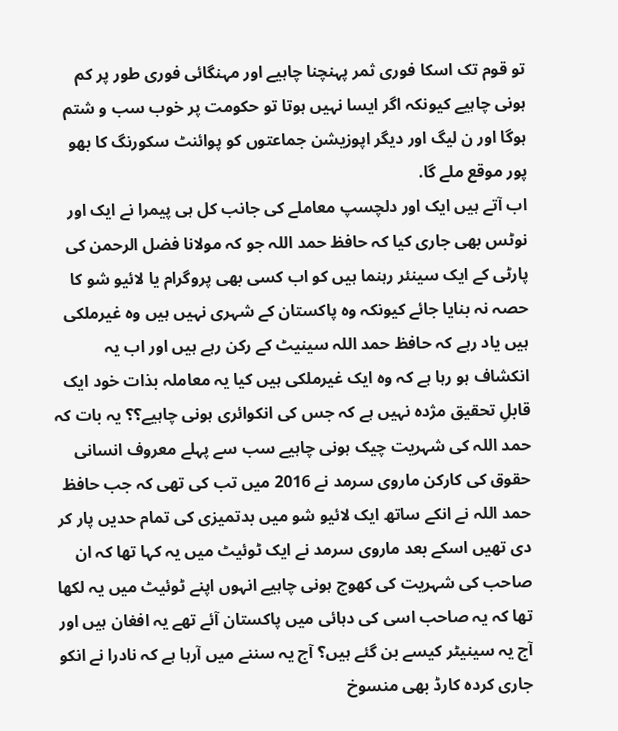تو قوم تک اسکا فوری ثمر پہنچنا چاہیے اور مہنگائی فوری طور پر کم ہونی چاہیے کیونکہ اگر ایسا نہیں ہوتا تو حکومت پر خوب سب و شتم ہوگا اور ن لیگ اور دیگر اپوزیشن جماعتوں کو پوائنٹ سکورنگ کا بھو پور موقع ملے گا.
اب آتے ہیں ایک اور دلچسپ معاملے کی جانب کل ہی پیمرا نے ایک اور نوٹس بھی جاری کیا کہ حافظ حمد اللہ جو کہ مولانا فضل الرحمن کی پارٹی کے ایک سینئر رہنما ہیں کو اب کسی بھی پروگرام یا لائیو شو کا حصہ نہ بنایا جائے کیونکہ وہ پاکستان کے شہری نہیں ہیں وہ غیرملکی ہیں یاد رہے کہ حافظ حمد اللہ سینیٹ کے رکن رہے ہیں اور اب یہ انکشاف ہو رہا ہے کہ وہ ایک غیرملکی ہیں کیا یہ معاملہ بذات خود ایک قابلِ تحقیق مژدہ نہیں ہے کہ جس کی انکوائری ہونی چاہیے؟؟ یہ بات کہ حمد اللہ کی شہریت چیک ہونی چاہیے سب سے پہلے معروف انسانی حقوق کی کارکن ماروی سرمد نے 2016 میں تب کی تھی کہ جب حافظ حمد اللہ نے انکے ساتھ ایک لائیو شو میں بدتمیزی کی تمام حدیں پار کر دی تھیں اسکے بعد ماروی سرمد نے ایک ٹوئیٹ میں یہ کہا تھا کہ ان صاحب کی شہریت کی کھوج ہونی چاہیے انہوں اپنے ٹوئیٹ میں یہ لکھا تھا کہ یہ صاحب اسی کی دہائی میں پاکستان آئے تھے یہ افغان ہیں اور آج یہ سینیٹر کیسے بن گئے ہیں؟ آج یہ سننے میں آرہا ہے کہ نادرا نے انکو جاری کردہ کارڈ بھی منسوخ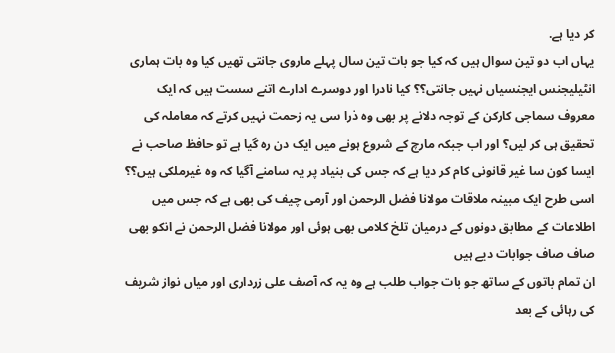کر دیا ہے.
یہاں اب دو تین سوال ہیں کہ کیا جو بات تین سال پہلے ماروی جانتی تھیں کیا وہ بات ہماری انٹیلیجنس ایجنسیاں نہیں جانتی؟؟ کیا نادرا اور دوسرے ادارے اتنے سست ہیں کہ ایک معروف سماجی کارکن کے توجہ دلانے پر بھی وہ ذرا سی یہ زحمت نہیں کرتے کہ معاملہ کی تحقیق ہی کر لیں؟ اور اب جبکہ مارچ کے شروع ہونے میں ایک دن رہ گیا ہے تو حافظ صاحب نے ایسا کون سا غیر قانونی کام کر دیا ہے کہ جس کی بنیاد پر یہ سامنے آگیا کہ وہ غیرملکی ہیں؟؟ اسی طرح ایک مبینہ ملاقات مولانا فضل الرحمن اور آرمی چیف کی بھی ہے کہ جس میں اطلاعات کے مطابق دونوں کے درمیان تلخ کلامی بھی ہوئی اور مولانا فضل الرحمن نے انکو بھی صاف صاف جوابات دیے ہیں
ان تمام باتوں کے ساتھ جو بات جواب طلب ہے وہ یہ کہ آصف علی زرداری اور میاں نواز شریف کی رہائی کے بعد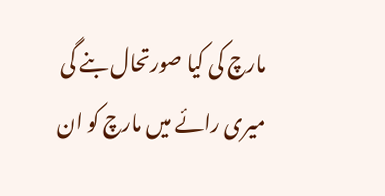مارچ کی کیا صورتحال بنے گی میری رائے میں مارچ کو ان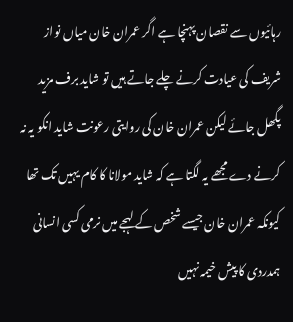رہائیوں سے نقصان پہنچا ہے اگر عمران خان میاں نواز شریف کی عیادت کرنے چلے جاتے ہیں تو شاید برف مزید پگھل جائے لیکن عمران خان کی روایتی رعونت شاید انکو یہ نہ کرنے دے مجھے یہ لگتا ہے کہ شاید مولانا کا کام یہیں تک تھا کیونکہ عمران خان جیسے شخص کے لہجے میں نرمی کسی انسانی ہمدردی کا پیش خیمہ نہیں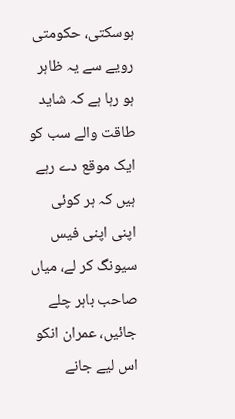ہوسکتی، حکومتی رویے سے یہ ظاہر ہو رہا ہے کہ شاید طاقت والے سب کو ایک موقع دے رہے ہیں کہ ہر کوئی اپنی اپنی فیس سیونگ کر لے، میاں صاحب باہر چلے جائیں، عمران انکو اس لیے جانے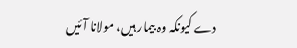دے کیونکہ وہ بیمار ہیں، مولانا آئیں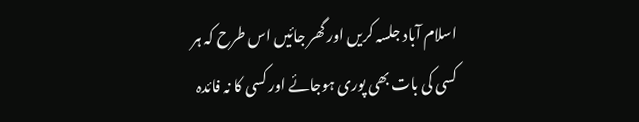اسلام آباد جلسہ کریں اور گھر جائیں اس طرح کہ ہر کسی کی بات بھی پوری ہوجائے اور کسی کا نہ فائدہ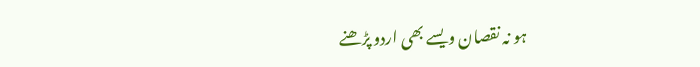ہو نہ نقصان ویسے بھی اردو پڑھنے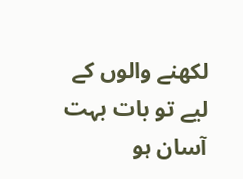لکھنے والوں کے لیے تو بات بہت آسان ہو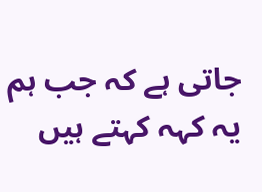جاتی ہے کہ جب ہم یہ کہہ کہتے ہیں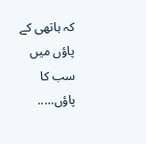کہ ہاتھی کے پاؤں میں سب کا پاؤں…..